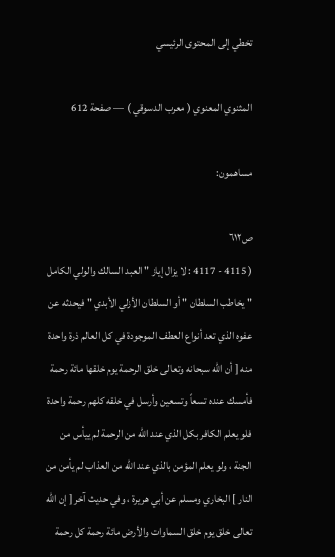تخطي إلى المحتوى الرئيسي

المثنوي المعنوي ( معرب الدسوقي ) — صفحة 612

مساهمون:

ص٦١٢
( 4115 - 4117 : لا يزال إياز " العبد السالك والولي الكامل " يخاطب السلطان " أو السلطان الأزلي الأبدي " فيحدثه عن عفوه الذي تعد أنواع العطف الموجودة في كل العالم ذرة واحدة منه [ أن الله سبحانه وتعالى خلق الرحمة يوم خلقها مائة رحمة فأمسك عنده تسعاً وتسعين وأرسل في خلقه كلهم رحمة واحدة فلو يعلم الكافر بكل الذي عند الله من الرحمة لم ييأس من الجنة ، ولو يعلم المؤمن بالذي عند الله من العذاب لم يأمن من النار ] البخاري ومسلم عن أبي هريرة ، وفي حديث آخر [ إن الله تعالى خلق يوم خلق السماوات والأرض مائة رحمة كل رحمة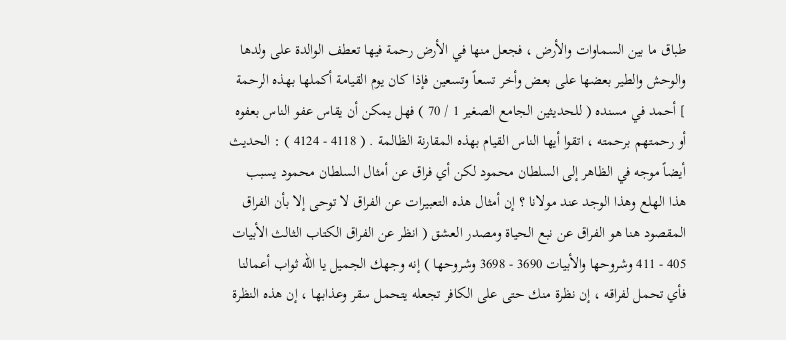طباق ما بين السماوات والأرض ، فجعل منها في الأرض رحمة فيها تعطف الوالدة على ولدها والوحش والطير بعضها على بعض وأخر تسعاً وتسعين فإذا كان يوم القيامة أكملها بهذه الرحمة ] أحمد في مسنده ( للحديثين الجامع الصغير 1 / 70 ) فهل يمكن أن يقاس عفو الناس بعفوه أو رحمتهم برحمته ، اتقوا أيها الناس القيام بهذه المقارنة الظالمة . ( 4118 - 4124 ) : الحديث أيضاً موجه في الظاهر إلى السلطان محمود لكن أي فراق عن أمثال السلطان محمود يسبب هذا الهلع وهذا الوجد عند مولانا ؟ إن أمثال هذه التعبيرات عن الفراق لا توحى إلا بأن الفراق المقصود هنا هو الفراق عن نبع الحياة ومصدر العشق ( انظر عن الفراق الكتاب الثالث الأبيات 405 - 411 وشروحها والأبيات 3690 - 3698 وشروحها ) إنه وجهك الجميل يا الله ثواب أعمالنا فأي تحمل لفراقه ، إن نظرة منك حتى على الكافر تجعله يتحمل سقر وعذابها ، إن هذه النظرة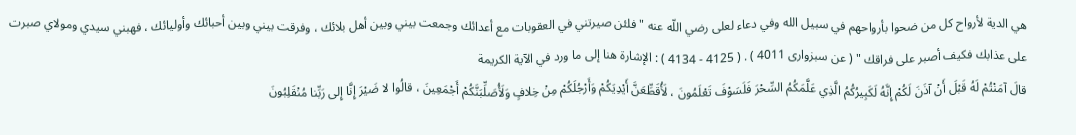هي الدية لأرواح كل من ضحوا بأرواحهم في سبيل الله وفي دعاء لعلى رضي اللّه عنه " فلئن صيرتني في العقوبات مع أعدائك وجمعت بيني وبين أهل بلائك ، وفرقت بيني وبين أحبائك وأوليائك ، فهبني سيدي ومولاي صبرت على عذابك فكيف أصبر على فراقك " ( عن سبزوارى 4011 ) . ( 4125 - 4134 ) : الإشارة هنا إلى ما ورد في الآية الكريمة
قالَ آمَنْتُمْ لَهُ قَبْلَ أَنْ آذَنَ لَكُمْ إِنَّهُ لَكَبِيرُكُمُ الَّذِي عَلَّمَكُمُ السِّحْرَ فَلَسَوْفَ تَعْلَمُونَ ، لَأُقَطِّعَنَّ أَيْدِيَكُمْ وَأَرْجُلَكُمْ مِنْ خِلافٍ وَلَأُصَلِّبَنَّكُمْ أَجْمَعِينَ ، قالُوا لا ضَيْرَ إِنَّا إِلى رَبِّنا مُنْقَلِبُونَ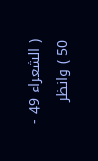( الشعراء 49 - 50 ) وانظر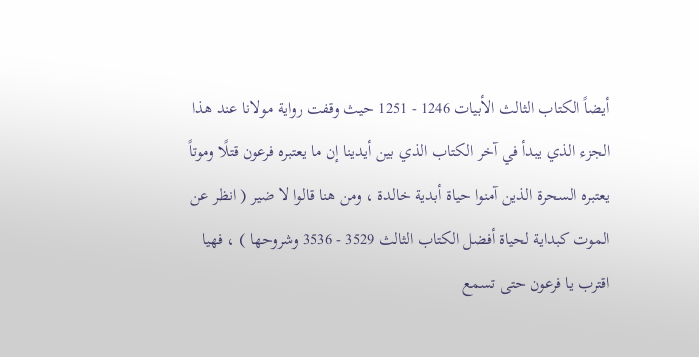أيضاً الكتاب الثالث الأبيات 1246 - 1251 حيث وقفت رواية مولانا عند هذا الجزء الذي يبدأ في آخر الكتاب الذي بين أيدينا إن ما يعتبره فرعون قتلًا وموتاً يعتبره السحرة الذين آمنوا حياة أبدية خالدة ، ومن هنا قالوا لا ضير ( انظر عن الموت كبداية لحياة أفضل الكتاب الثالث 3529 - 3536 وشروحها ) ، فهيا اقترب يا فرعون حتى تسمع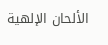الألحان الإلهية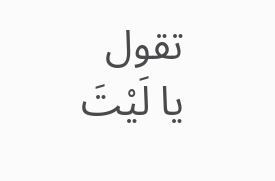تقول
يا لَيْتَ